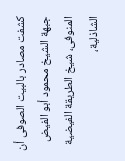كشفت مصادر بالبيت الصوفى أن جبهة الشيخ محمود أبو الفيض المنوفى، شيخ الطريقة الفيضية الشاذلية،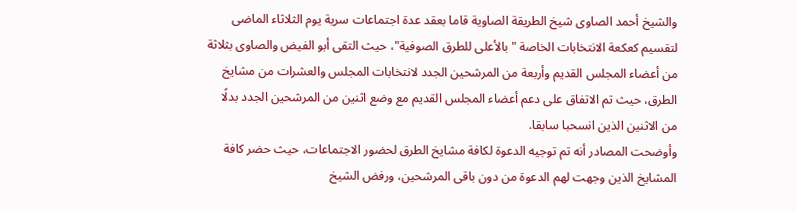والشيخ أحمد الصاوى شيخ الطريقة الصاوية قاما بعقد عدة اجتماعات سرية يوم الثلاثاء الماضى لتقسيم كعكعة الانتخابات الخاصة "بالأعلى للطرق الصوفية"، حيث التقى أبو الفيض والصاوى بثلاثة من أعضاء المجلس القديم وأربعة من المرشحين الجدد لانتخابات المجلس والعشرات من مشايخ الطرق، حيث تم الاتفاق على دعم أعضاء المجلس القديم مع وضع اثنين من المرشحين الجدد بدلًا من الاثنين الذين انسحبا سابقا.
وأوضحت المصادر أنه تم توجيه الدعوة لكافة مشايخ الطرق لحضور الاجتماعات، حيث حضر كافة المشايخ الذين وجهت لهم الدعوة من دون باقى المرشحين، ورفض الشيخ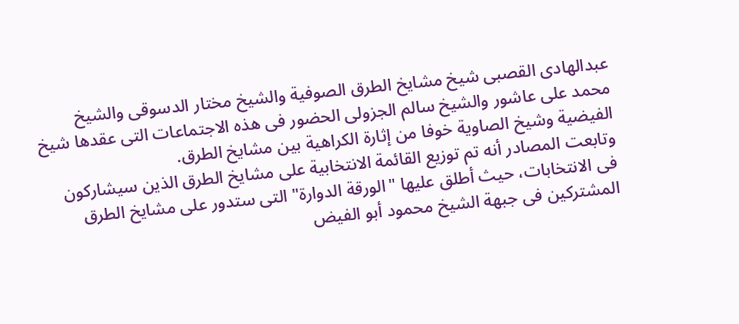عبدالهادى القصبى شيخ مشايخ الطرق الصوفية والشيخ مختار الدسوقى والشيخ محمد على عاشور والشيخ سالم الجزولى الحضور فى هذه الاجتماعات التى عقدها شيخ الفيضية وشيخ الصاوية خوفا من إثارة الكراهية بين مشايخ الطرق.
وتابعت المصادر أنه تم توزيع القائمة الانتخابية على مشايخ الطرق الذين سيشاركون فى الانتخابات، حيث أطلق عليها "الورقة الدوارة" التى ستدور على مشايخ الطرق المشتركين فى جبهة الشيخ محمود أبو الفيض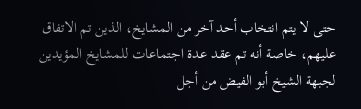حتى لا يتم انتخاب أحد آخر من المشايخ، الذين تم الاتفاق عليهم، خاصة أنه تم عقد عدة اجتماعات للمشايخ المؤيدين لجبهة الشيخ أبو الفيض من أجل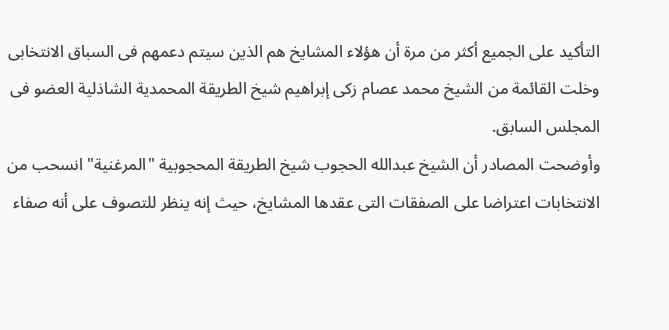التأكيد على الجميع أكثر من مرة أن هؤلاء المشايخ هم الذين سيتم دعمهم فى السباق الانتخابى وخلت القائمة من الشيخ محمد عصام زكى إبراهيم شيخ الطريقة المحمدية الشاذلية العضو فى المجلس السابق.
وأوضحت المصادر أن الشيخ عبدالله الحجوب شيخ الطريقة المحجوبية "المرغنية" انسحب من الانتخابات اعتراضا على الصفقات التى عقدها المشايخ، حيث إنه ينظر للتصوف على أنه صفاء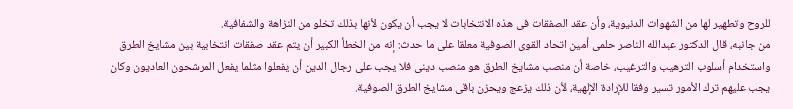للروح وتطهير لها من الشهوات الدنيوية، وأن عقد الصفقات فى هذه الانتخابات لا يجب أن يكون لأنها بذلك تخلو من النزاهة والشفافية.
من جانبه، قال الدكتور عبدالله الناصر حلمى أمين اتحاد القوى الصوفية معلقا على ما حدث: إنه من الخطأ الكبير أن يتم عقد صفقات انتخابية بين مشايخ الطرق واستخدام أسلوب الترهيب والترغيب، خاصة أن منصب مشايخ الطرق هو منصب دينى فلا يجب على رجال الدين أن يفعلوا مثلما يفعل المرشحون العاديون وكان يجب عليهم ترك الأمور تسير وفقا للإرادة الإلهية، لأن ذلك يزعج ويحزن باقى مشايخ الطرق الصوفية.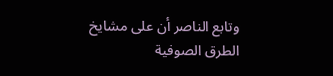وتابع الناصر أن على مشايخ الطرق الصوفية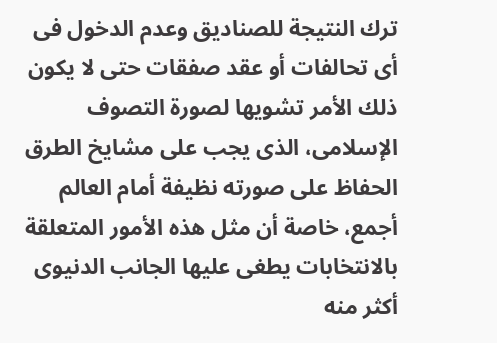ترك النتيجة للصناديق وعدم الدخول فى أى تحالفات أو عقد صفقات حتى لا يكون ذلك الأمر تشويها لصورة التصوف الإسلامى، الذى يجب على مشايخ الطرق الحفاظ على صورته نظيفة أمام العالم أجمع، خاصة أن مثل هذه الأمور المتعلقة بالانتخابات يطغى عليها الجانب الدنيوى أكثر منه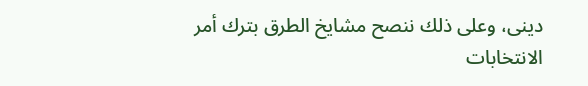دينى، وعلى ذلك ننصح مشايخ الطرق بترك أمر الانتخابات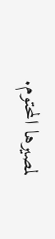لمصيرها المحتوم.